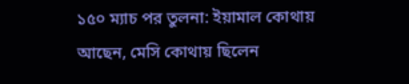১৫০ ম্যাচ পর তুলনা: ইয়ামাল কোথায় আছেন, মেসি কোথায় ছিলেন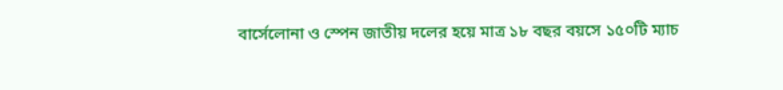বার্সেলোনা ও স্পেন জাতীয় দলের হয়ে মাত্র ১৮ বছর বয়সে ১৫০টি ম্যাচ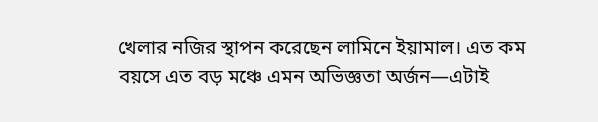খেলার নজির স্থাপন করেছেন লামিনে ইয়ামাল। এত কম বয়সে এত বড় মঞ্চে এমন অভিজ্ঞতা অর্জন—এটাই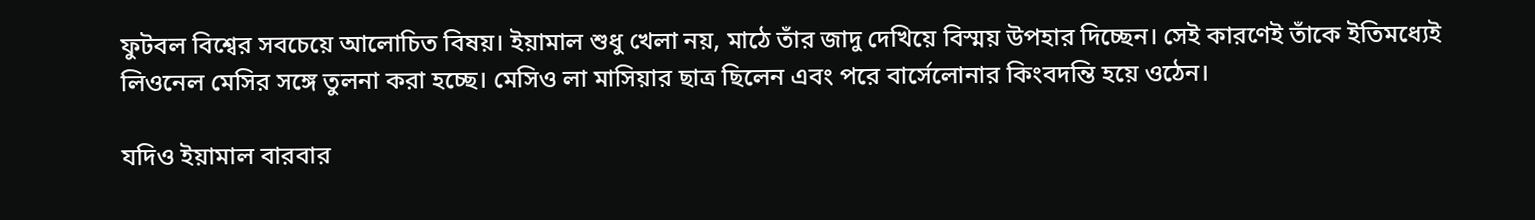ফুটবল বিশ্বের সবচেয়ে আলোচিত বিষয়। ইয়ামাল শুধু খেলা নয়, মাঠে তাঁর জাদু দেখিয়ে বিস্ময় উপহার দিচ্ছেন। সেই কারণেই তাঁকে ইতিমধ্যেই লিওনেল মেসির সঙ্গে তুলনা করা হচ্ছে। মেসিও লা মাসিয়ার ছাত্র ছিলেন এবং পরে বার্সেলোনার কিংবদন্তি হয়ে ওঠেন।

যদিও ইয়ামাল বারবার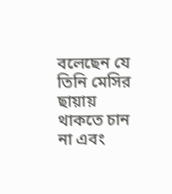বলেছেন যে তিনি মেসির ছায়ায় থাকতে চান না এবং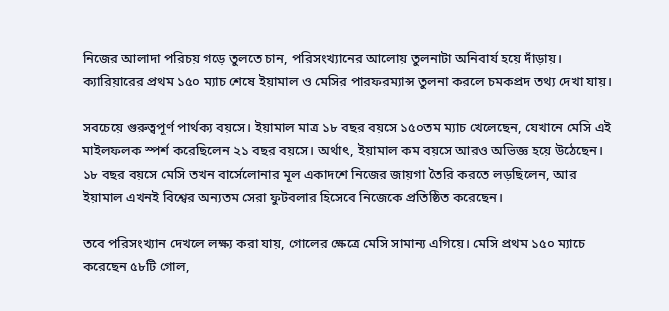নিজের আলাদা পরিচয় গড়ে তুলতে চান, পরিসংখ্যানের আলোয় তুলনাটা অনিবার্য হয়ে দাঁড়ায়। ক্যারিয়ারের প্রথম ১৫০ ম্যাচ শেষে ইয়ামাল ও মেসির পারফরম্যান্স তুলনা করলে চমকপ্রদ তথ্য দেখা যায়।

সবচেয়ে গুরুত্বপূর্ণ পার্থক্য বয়সে। ইয়ামাল মাত্র ১৮ বছর বয়সে ১৫০তম ম্যাচ খেলেছেন, যেখানে মেসি এই মাইলফলক স্পর্শ করেছিলেন ২১ বছর বয়সে। অর্থাৎ, ইয়ামাল কম বয়সে আরও অভিজ্ঞ হয়ে উঠেছেন। ১৮ বছর বয়সে মেসি তখন বার্সেলোনার মূল একাদশে নিজের জায়গা তৈরি করতে লড়ছিলেন, আর ইয়ামাল এখনই বিশ্বের অন্যতম সেরা ফুটবলার হিসেবে নিজেকে প্রতিষ্ঠিত করেছেন।

তবে পরিসংখ্যান দেখলে লক্ষ্য করা যায়, গোলের ক্ষেত্রে মেসি সামান্য এগিয়ে। মেসি প্রথম ১৫০ ম্যাচে করেছেন ৫৮টি গোল,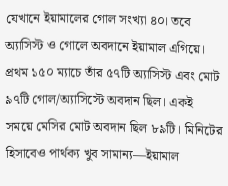যেখানে ইয়ামালের গোল সংখ্যা ৪০। তবে অ্যাসিস্ট ও গোলে অবদানে ইয়ামাল এগিয়ে। প্রথম ১৫০ ম্যাচে তাঁর ৫৭টি অ্যাসিস্ট এবং মোট ৯৭টি গোল/অ্যাসিস্টে অবদান ছিল। একই সময়ে মেসির মোট অবদান ছিল ৮৯টি। মিনিটের হিসাবেও পার্থক্য খুব সামান্য—ইয়ামাল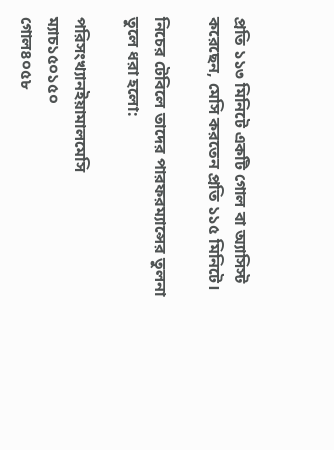প্রতি ১১৩ মিনিটে একটি গোল বা অ্যাসিস্ট করেছেন, মেসি করতেন প্রতি ১১৫ মিনিটে।

নিচের টেবিলে তাদের পারফরম্যান্সের তুলনা তুলে ধরা হলো:

পরিসংখ্যানইয়ামালমেসি
ম্যাচ১৫০১৫০
গোল৪০৫৮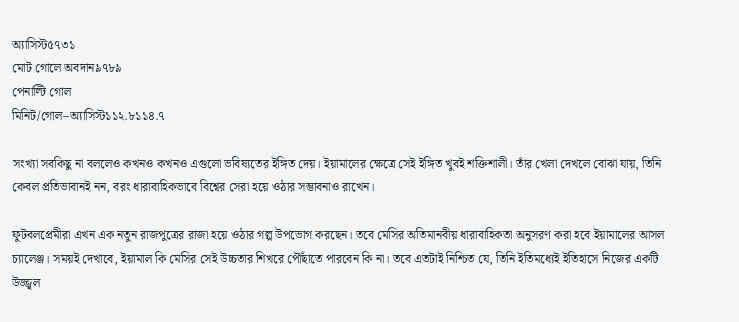অ্যাসিস্ট৫৭৩১
মোট গোলে অবদান৯৭৮৯
পেনাল্টি গোল
মিনিট/গোল–অ্যাসিস্ট১১২.৮১১৪.৭

সংখ্যা সবকিছু না বললেও কখনও কখনও এগুলো ভবিষ্যতের ইঙ্গিত দেয়। ইয়ামালের ক্ষেত্রে সেই ইঙ্গিত খুবই শক্তিশালী। তাঁর খেলা দেখলে বোঝা যায়, তিনি কেবল প্রতিভাবানই নন, বরং ধারাবাহিকভাবে বিশ্বের সেরা হয়ে ওঠার সম্ভাবনাও রাখেন।

ফুটবলপ্রেমীরা এখন এক নতুন রাজপুত্রের রাজা হয়ে ওঠার গল্প উপভোগ করছেন। তবে মেসির অতিমানবীয় ধারাবাহিকতা অনুসরণ করা হবে ইয়ামালের আসল চ্যালেঞ্জ। সময়ই দেখাবে, ইয়ামাল কি মেসির সেই উচ্চতার শিখরে পৌঁছাতে পারবেন কি না। তবে এতটাই নিশ্চিত যে, তিনি ইতিমধ্যেই ইতিহাসে নিজের একটি উজ্জ্বল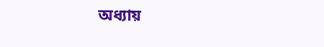অধ্যায়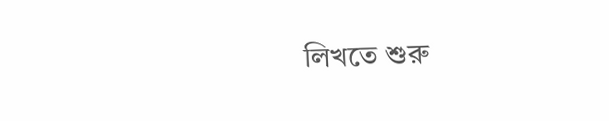লিখতে শুরু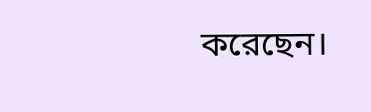করেছেন।